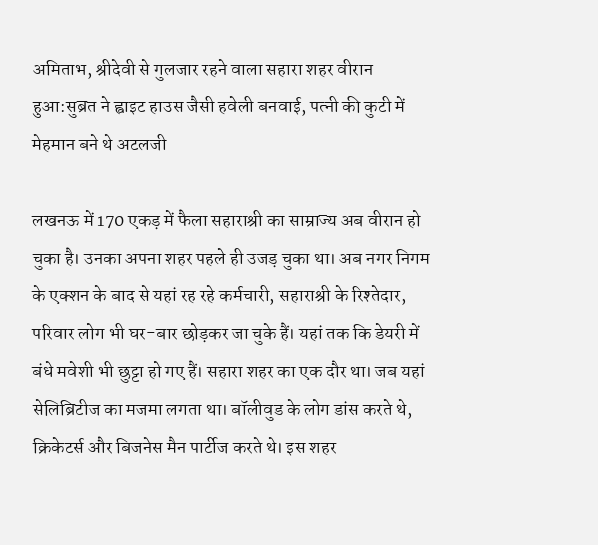अमिताभ, श्रीदेवी से गुलजार रहने वाला सहारा शहर वीरान हुआ:सुब्रत ने ह्वाइट हाउस जैसी हवेली बनवाई, पत्नी की कुटी में मेहमान बने थे अटलजी

लखनऊ में 170 एकड़ में फैला सहाराश्री का साम्राज्य अब वीरान हो चुका है। उनका अपना शहर पहले ही उजड़ चुका था। अब नगर निगम के एक्शन के बाद से यहां रह रहे कर्मचारी, सहाराश्री के रिश्तेदार, परिवार लोग भी घर-बार छोड़कर जा चुके हैं। यहां तक कि डेयरी में बंधे मवेशी भी छुट्टा हो गए हैं। सहारा शहर का एक दौर था। जब यहां सेलिब्रिटीज का मजमा लगता था। बॉलीवुड के लोग डांस करते थे, क्रिकेटर्स और बिजनेस मैन पार्टीज करते थे। इस शहर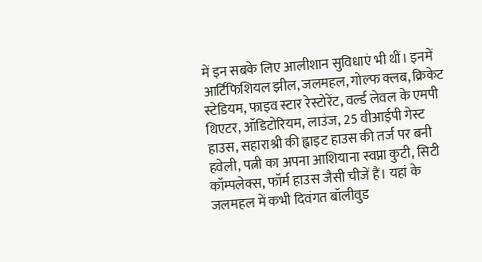में इन सबके लिए आलीशान सुविधाएं भी थीं। इनमें आर्टिफिशियल झील, जलमहल, गोल्फ क्लब, क्रिकेट स्टेडियम, फाइव स्टार रेस्टोरेंट, वर्ल्ड लेवल के एमपी थिएटर, ऑडिटोरियम, लाउंज, 25 वीआईपी गेस्ट हाउस, सहाराश्री की ह्वाइट हाउस की तर्ज पर बनी हवेली, पत्नी का अपना आशियाना स्वप्ना कुटी, सिटी कॉम्पलेक्स, फॉर्म हाउस जैसी चीजें हैं। यहां के जलमहल में कभी दिवंगत बॉलीवुड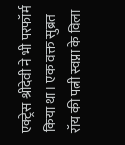एक्ट्रेस श्रीदेवी ने भी परफॉर्म किया था। एक वक्त सुब्रत रॉय की पत्नी स्वप्ना के विला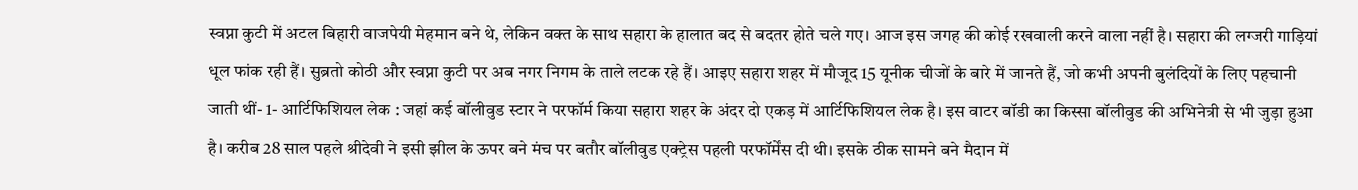स्वप्ना कुटी में अटल बिहारी वाजपेयी मेहमान बने थे, लेकिन वक्त के साथ सहारा के हालात बद से बदतर होते चले गए। आज इस जगह की कोई रखवाली करने वाला नहीं है। सहारा की लग्जरी गाड़ियां धूल फांक रही हैं। सुब्रतो कोठी और स्वप्ना कुटी पर अब नगर निगम के ताले लटक रहे हैं। आइए सहारा शहर में मौजूद 15 यूनीक चीजों के बारे में जानते हैं, जो कभी अपनी बुलंदियों के लिए पहचानी जाती थीं- 1- आर्टिफिशियल लेक : जहां कई बॉलीवुड स्टार ने परफॉर्म किया सहारा शहर के अंदर दो एकड़ में आर्टिफिशियल लेक है। इस वाटर बॉडी का किस्सा बॉलीवुड की अभिनेत्री से भी जुड़ा हुआ है। करीब 28 साल पहले श्रीदेवी ने इसी झील के ऊपर बने मंच पर बतौर बॉलीवुड एक्ट्रेस पहली परफॉर्मेंस दी थी। इसके ठीक सामने बने मैदान में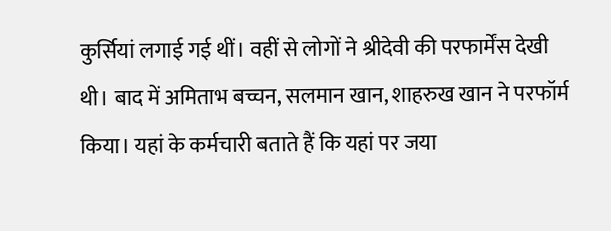कुर्सियां लगाई गई थीं। वहीं से लोगों ने श्रीदेवी की परफार्मेंस देखी थी। बाद में अमिताभ बच्चन, सलमान खान, शाहरुख खान ने परफॉर्म किया। यहां के कर्मचारी बताते हैं कि यहां पर जया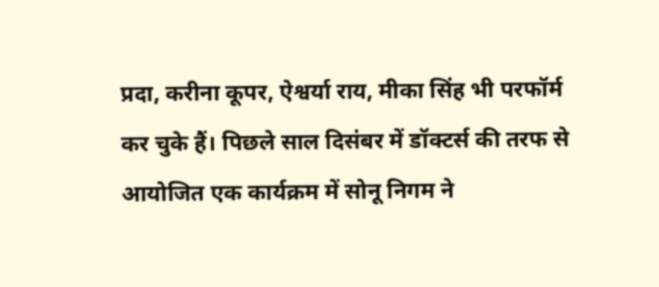प्रदा, करीना कूपर, ऐश्वर्या राय, मीका सिंह भी परफॉर्म कर चुके हैं। पिछले साल दिसंबर में डॉक्टर्स की तरफ से आयोजित एक कार्यक्रम में सोनू निगम ने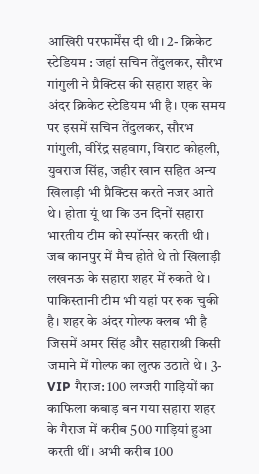आखिरी परफार्मेंस दी थी। 2- क्रिकेट स्टेडियम : जहां सचिन तेंदुलकर, सौरभ गांगुली ने प्रैक्टिस की सहारा शहर के अंदर क्रिकेट स्टेडियम भी है। एक समय पर इसमें सचिन तेंदुलकर, सौरभ गांगुली, वीरेंद्र सहवाग, विराट कोहली, युवराज सिंह, जहीर खान सहित अन्य खिलाड़ी भी प्रैक्टिस करते नजर आते थे। होता यूं था कि उन दिनों सहारा भारतीय टीम को स्पॉन्सर करती थी। जब कानपुर में मैच होते थे तो खिलाड़ी लखनऊ के सहारा शहर में रुकते थे। पाकिस्तानी टीम भी यहां पर रुक चुकी है। शहर के अंदर गोल्फ क्लब भी है जिसमें अमर सिंह और सहाराश्री किसी जमाने में गोल्फ का लुत्फ उठाते थे। 3- VIP गैराज: 100 लग्जरी गाड़ियों का काफिला कबाड़ बन गया सहारा शहर के गैराज में करीब 500 गाड़ियां हुआ करती थीं। अभी करीब 100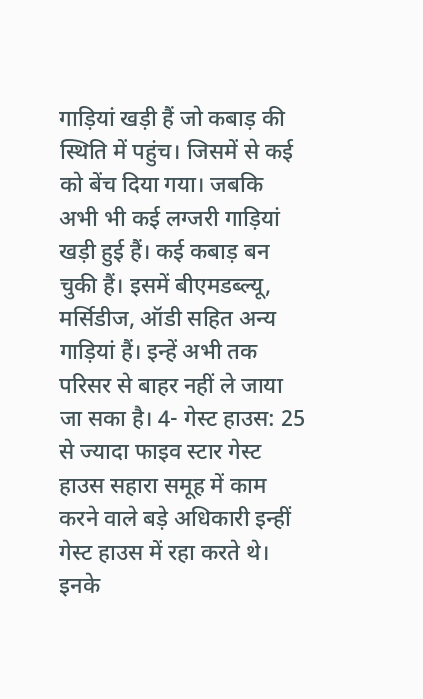गाड़ियां खड़ी हैं जो कबाड़ की स्थिति में पहुंच। जिसमें से कई को बेंच दिया गया। जबकि अभी भी कई लग्जरी गाड़ियां खड़ी हुई हैं। कई कबाड़ बन चुकी हैं। इसमें बीएमडब्ल्यू, मर्सिडीज, ऑडी सहित अन्य गाड़ियां हैं। इन्हें अभी तक परिसर से बाहर नहीं ले जाया जा सका है। 4- गेस्ट हाउस: 25 से ज्यादा फाइव स्टार गेस्ट हाउस सहारा समूह में काम करने वाले बड़े अधिकारी इन्हीं गेस्ट हाउस में रहा करते थे। इनके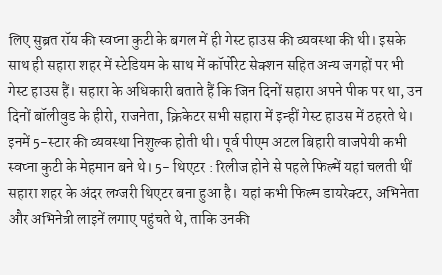लिए सुब्रत रॉय की स्वप्ना कुटी के बगल में ही गेस्ट हाउस की व्यवस्था की थी। इसके साथ ही सहारा शहर में स्टेडियम के साथ में कॉर्पोरेट सेक्शन सहित अन्य जगहों पर भी गेस्ट हाउस हैं। सहारा के अधिकारी बताते हैं कि जिन दिनों सहारा अपने पीक पर था, उन दिनों बॉलीवुड के हीरो, राजनेता, क्रिकेटर सभी सहारा में इन्हीं गेस्ट हाउस में ठहरते थे। इनमें 5-स्टार की व्यवस्था निशुल्क होती थी। पूर्व पीएम अटल बिहारी वाजपेयी कभी स्वप्ना कुटी के मेहमान बने थे। 5- थिएटर : रिलीज होने से पहले फिल्में यहां चलती थीं सहारा शहर के अंदर लग्जरी थिएटर बना हुआ है। यहां कभी फिल्म डायरेक्टर, अभिनेता और अभिनेत्री लाइनें लगाए पहुंचते थे, ताकि उनकी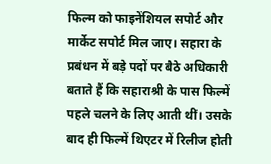फिल्म को फाइनेंशियल सपोर्ट और मार्केट सपोर्ट मिल जाए। सहारा के प्रबंधन में बड़े पदों पर बैठे अधिकारी बताते हैं कि सहाराश्री के पास फिल्में पहले चलने के लिए आती थीं। उसके बाद ही फिल्में थिएटर में रिलीज होती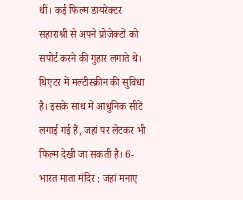थीं। कई फिल्म डायरेक्टर सहाराश्री से अपने प्रोजेक्टों को सपोर्ट करने की गुहार लगाते थे। थिएटर में मल्टीस्क्रीन की सुविधा है। इसके साथ में आधुनिक सीटें लगाई गई हैं, जहां पर लेटकर भी फिल्म देखी जा सकती है। 6- भारत माता मंदिर : जहां मनाए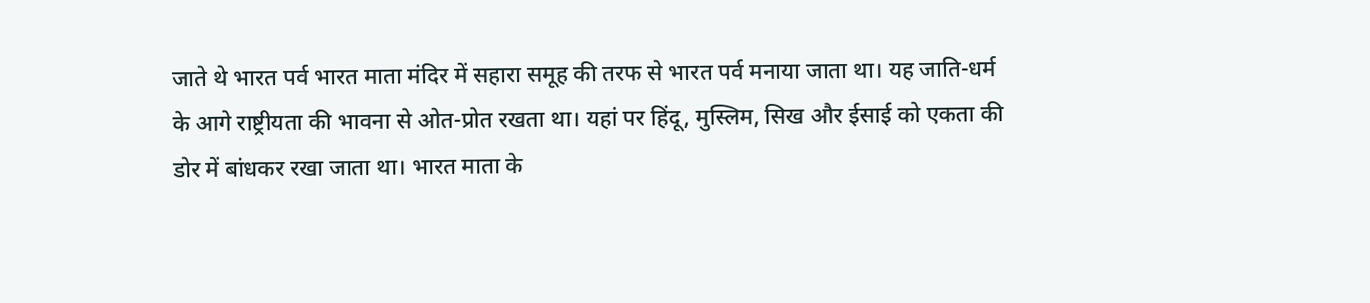जाते थे भारत पर्व भारत माता मंदिर में सहारा समूह की तरफ से भारत पर्व मनाया जाता था। यह जाति-धर्म के आगे राष्ट्रीयता की भावना से ओत-प्रोत रखता था। यहां पर हिंदू, मुस्लिम, सिख और ईसाई को एकता की डोर में बांधकर रखा जाता था। भारत माता के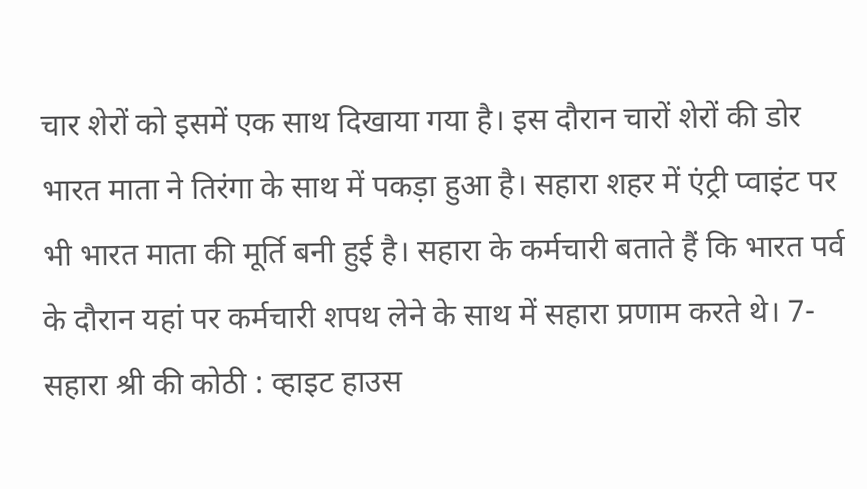चार शेरों को इसमें एक साथ दिखाया गया है। इस दौरान चारों शेरों की डोर भारत माता ने तिरंगा के साथ में पकड़ा हुआ है। सहारा शहर में एंट्री प्वाइंट पर भी भारत माता की मूर्ति बनी हुई है। सहारा के कर्मचारी बताते हैं कि भारत पर्व के दौरान यहां पर कर्मचारी शपथ लेने के साथ में सहारा प्रणाम करते थे। 7- सहारा श्री की कोठी : व्हाइट हाउस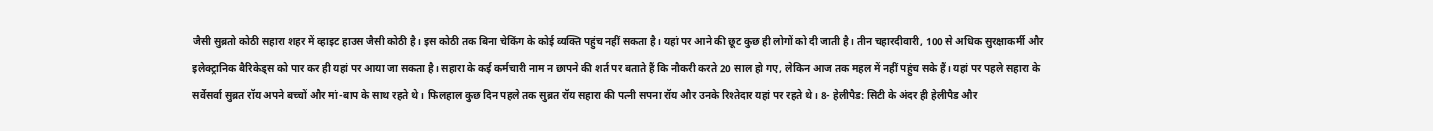जैसी सुब्रतो कोठी सहारा शहर में व्हाइट हाउस जैसी कोठी है। इस कोठी तक बिना चेकिंग के कोई व्यक्ति पहुंच नहीं सकता है। यहां पर आने की छूट कुछ ही लोगों को दी जाती है। तीन चहारदीवारी, 100 से अधिक सुरक्षाकर्मी और इलेक्ट्रानिक बैरिकेड्स को पार कर ही यहां पर आया जा सकता है। सहारा के कई कर्मचारी नाम न छापने की शर्त पर बताते हैं कि नौकरी करते 20 साल हो गए, लेकिन आज तक महल में नहीं पहुंच सके हैं। यहां पर पहले सहारा के सर्वेसर्वा सुब्रत रॉय अपने बच्चों और मां-बाप के साथ रहते थे। फिलहाल कुछ दिन पहले तक सुब्रत रॉय सहारा की पत्नी सपना रॉय और उनके रिश्तेदार यहां पर रहते थे। 8- हेलीपैड: सिटी के अंदर ही हेलीपैड और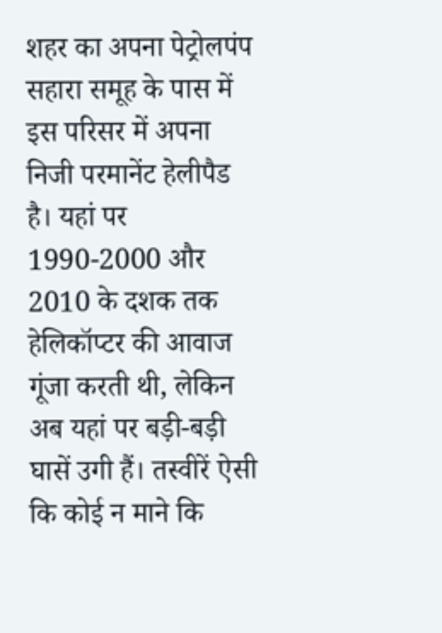शहर का अपना पेट्रोलपंप सहारा समूह के पास में इस परिसर में अपना निजी परमानेंट हेलीपैड है। यहां पर 1990-2000 और 2010 के दशक तक हेलिकॉप्टर की आवाज गूंजा करती थी, लेकिन अब यहां पर बड़ी-बड़ी घासें उगी हैं। तस्वीरें ऐसी कि कोई न माने कि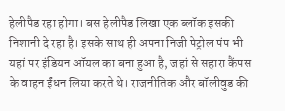हेलीपैड रहा होगा। बस हेलीपैड लिखा एक ब्लॉक इसकी निशानी दे रहा है। इसके साथ ही अपना निजी पेट्रोल पंप भी यहां पर इंडियन ऑयल का बना हुआ है, जहां से सहारा कैंपस के वाहन ईंधन लिया करते थे। राजनीतिक और बॉलीवुड की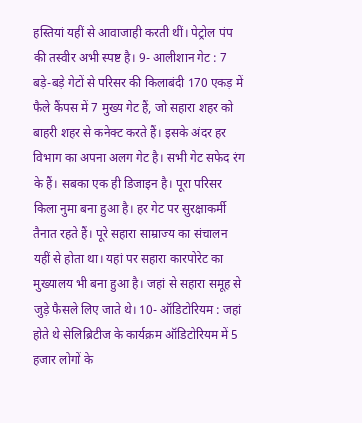हस्तियां यहीं से आवाजाही करती थीं। पेट्रोल पंप की तस्वीर अभी स्पष्ट है। 9- आलीशान गेट : 7 बड़े-बड़े गेटों से परिसर की किलाबंदी 170 एकड़ में फैले कैंपस में 7 मुख्य गेट हैं, जो सहारा शहर को बाहरी शहर से कनेक्ट करते हैं। इसके अंदर हर विभाग का अपना अलग गेट है। सभी गेट सफेद रंग के हैं। सबका एक ही डिजाइन है। पूरा परिसर किला नुमा बना हुआ है। हर गेट पर सुरक्षाकर्मी तैनात रहते हैं। पूरे सहारा साम्राज्य का संचालन यहीं से होता था। यहां पर सहारा कारपोरेट का मुख्यालय भी बना हुआ है। जहां से सहारा समूह से जुड़े फैसले लिए जाते थे। 10- ऑडिटोरियम : जहां होते थे सेलिब्रिटीज के कार्यक्रम ऑडिटोरियम में 5 हजार लोगों के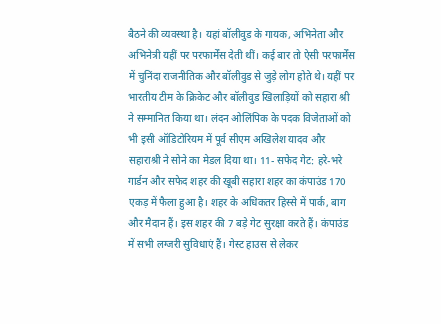बैठने की व्यवस्था है। यहां बॉलीवुड के गायक, अभिनेता और अभिनेत्री यहीं पर परफार्मेंस देती थीं। कई बार तो ऐसी परफार्मेंस में चुनिंदा राजनीतिक और बॉलीवुड से जुड़े लोग होते थे। यहीं पर भारतीय टीम के क्रिकेट और बॉलीवुड खिलाड़ियों को सहारा श्री ने सम्मानित किया था। लंदन ओलिंपिक के पदक विजेताओं को भी इसी ऑडिटोरियम में पूर्व सीएम अखिलेश यादव और सहाराश्री ने सोने का मेडल दिया था। 11- सफेद गेट: हरे-भरे गार्डन और सफेद शहर की खूबी सहारा शहर का कंपाउंड 170 एकड़ में फैला हुआ है। शहर के अधिकतर हिस्से में पार्क, बाग और मैदान हैं। इस शहर की 7 बड़े गेट सुरक्षा करते हैं। कंपाउंड में सभी लग्जरी सुविधाएं हैं। गेस्ट हाउस से लेकर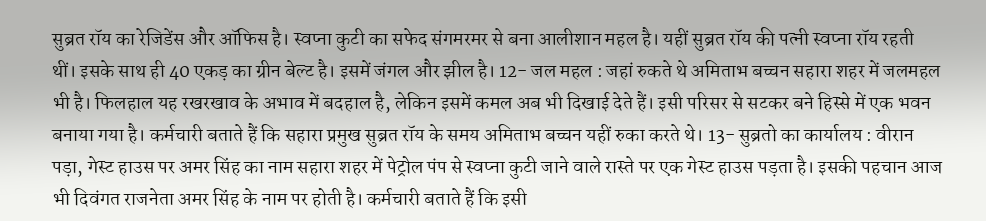सुब्रत रॉय का रेजिडेंस और ऑफिस है। स्वप्ना कुटी का सफेद संगमरमर से बना आलीशान महल है। यहीं सुब्रत रॉय की पत्नी स्वप्ना रॉय रहती थीं। इसके साथ ही 40 एकड़ का ग्रीन बेल्ट है। इसमें जंगल और झील है। 12- जल महल : जहां रुकते थे अमिताभ बच्चन सहारा शहर में जलमहल भी है। फिलहाल यह रखरखाव के अभाव में बदहाल है, लेकिन इसमें कमल अब भी दिखाई देते हैं। इसी परिसर से सटकर बने हिस्से में एक भवन बनाया गया है। कर्मचारी बताते हैं कि सहारा प्रमुख सुब्रत रॉय के समय अमिताभ बच्चन यहीं रुका करते थे। 13- सुब्रतो का कार्यालय : वीरान पड़ा, गेस्ट हाउस पर अमर सिंह का नाम सहारा शहर में पेट्रोल पंप से स्वप्ना कुटी जाने वाले रास्ते पर एक गेस्ट हाउस पड़ता है। इसकी पहचान आज भी दिवंगत राजनेता अमर सिंह के नाम पर होती है। कर्मचारी बताते हैं कि इसी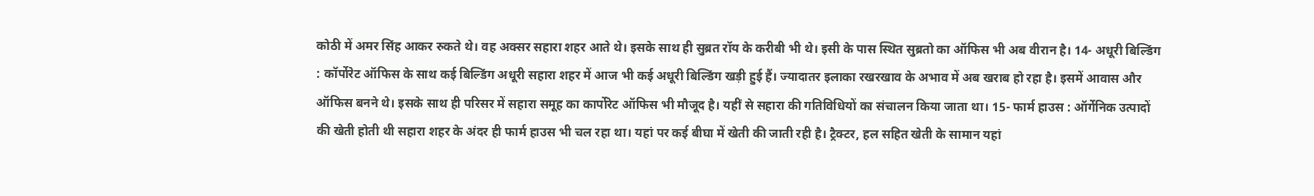कोठी में अमर सिंह आकर रुकते थे। वह अक्सर सहारा शहर आते थे। इसके साथ ही सुब्रत रॉय के करीबी भी थे। इसी के पास स्थित सुब्रतो का ऑफिस भी अब वीरान है। 14- अधूरी बिल्डिंग : कॉर्पोरेट ऑफिस के साथ कई बिल्डिंग अधूरी सहारा शहर में आज भी कई अधूरी बिल्डिंग खड़ी हुई हैं। ज्यादातर इलाका रखरखाव के अभाव में अब खराब हो रहा है। इसमें आवास और ऑफिस बनने थे। इसके साथ ही परिसर में सहारा समूह का कार्पोरेट ऑफिस भी मौजूद है। यहीं से सहारा की गतिविधियों का संचालन किया जाता था। 15- फार्म हाउस : ऑर्गेनिक उत्पादों की खेती होती थी सहारा शहर के अंदर ही फार्म हाउस भी चल रहा था। यहां पर कई बीघा में खेती की जाती रही है। ट्रैक्टर, हल सहित खेती के सामान यहां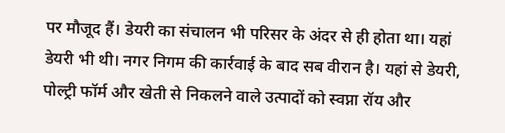पर मौजूद हैं। डेयरी का संचालन भी परिसर के अंदर से ही होता था। यहां डेयरी भी थी। नगर निगम की कार्रवाई के बाद सब वीरान है। यहां से डेयरी, पोल्ट्री फॉर्म और खेती से निकलने वाले उत्पादों को स्वप्ना रॉय और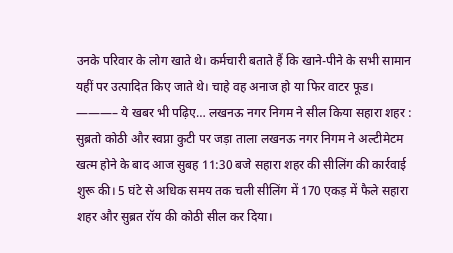उनके परिवार के लोग खाते थे। कर्मचारी बताते हैं कि खाने-पीने के सभी सामान यहीं पर उत्पादित किए जाते थे। चाहे वह अनाज हो या फिर वाटर फूड। ———– ये खबर भी पढ़िए… लखनऊ नगर निगम ने सील किया सहारा शहर : सुब्रतो कोठी और स्वप्ना कुटी पर जड़ा ताला लखनऊ नगर निगम ने अल्टीमेटम खत्म होने के बाद आज सुबह 11:30 बजे सहारा शहर की सीलिंग की कार्रवाई शुरू की। 5 घंटे से अधिक समय तक चली सीलिंग में 170 एकड़ में फैले सहारा शहर और सुब्रत रॉय की कोठी सील कर दिया।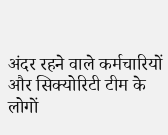अंदर रहने वाले कर्मचारियों और सिक्योरिटी टीम के लोगों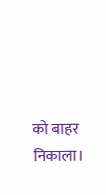को बाहर निकाला।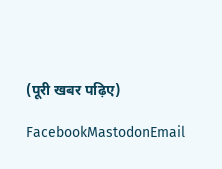(पूरी खबर पढ़िए)

FacebookMastodonEmail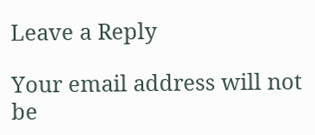Leave a Reply

Your email address will not be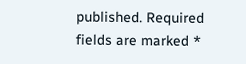published. Required fields are marked *